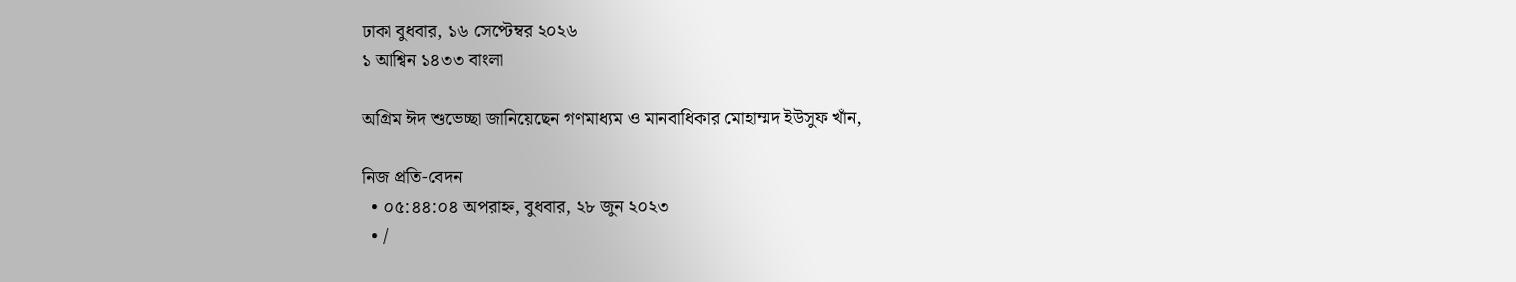ঢাকা বুধবার, ১৬ সেপ্টেম্বর ২০২৬
১ আশ্বিন ১৪৩৩ বাংলা

অগ্রিম ঈদ শুভেচ্ছা জানিয়েছেন গণমাধ্যম ও মানবাধিকার মোহাম্মদ ইউসুফ খাঁন,

নিজ প্রতি-বেদন
  • ০৫:৪৪:০৪ অপরাহ্ন, বুধবার, ২৮ জুন ২০২৩
  • /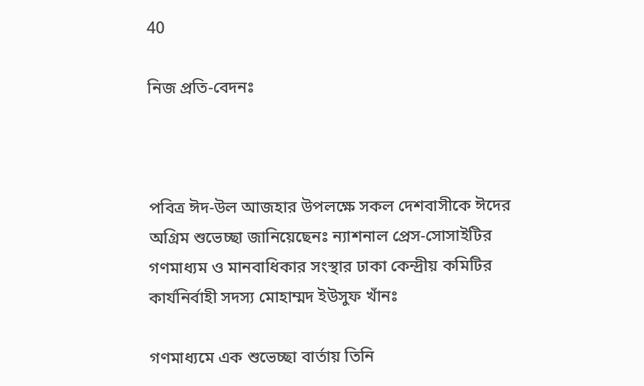40

নিজ প্রতি-বেদনঃ



পবিত্র ঈদ-উল আজহার উপলক্ষে সকল দেশবাসীকে ঈদের অগ্রিম শুভেচ্ছা জানিয়েছেনঃ ন্যাশনাল প্রেস-সোসাইটির গণমাধ্যম ও মানবাধিকার সংস্থার ঢাকা কেন্দ্রীয় কমিটির কার্যনির্বাহী সদস্য মোহাম্মদ ইউসুফ খাঁনঃ

গণমাধ্যমে এক শুভেচ্ছা বার্তায় তিনি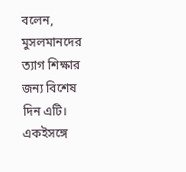বলেন, মুসলমানদের ত্যাগ শিক্ষার জন্য বিশেষ দিন এটি। একইসঙ্গে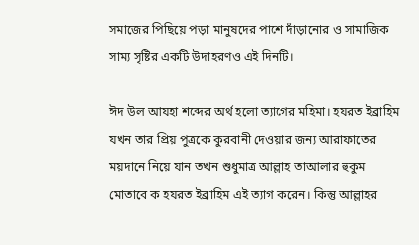সমাজের পিছিয়ে পড়া মানুষদের পাশে দাঁড়ানোর ও সামাজিক সাম্য সৃষ্টির একটি উদাহরণও এই দিনটি।

ঈদ উল আযহা শব্দের অর্থ হলো ত্যাগের মহিমা। হযরত ইব্রাহিম যখন তার প্রিয় পুত্রকে কুরবানী দেওয়ার জন্য আরাফাতের ময়দানে নিয়ে যান তখন শুধুমাত্র আল্লাহ তাআলার হুকুম মোতাবে ক হযরত ইব্রাহিম এই ত্যাগ করেন। কিন্তু আল্লাহর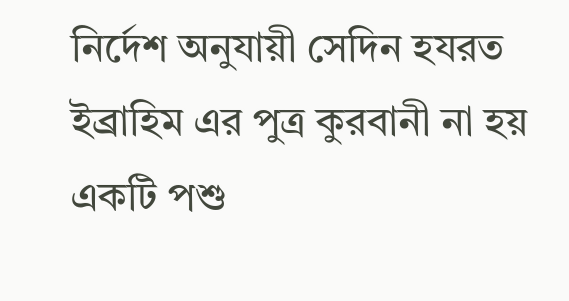নির্দেশ অনুযায়ী সেদিন হযরত ইব্রাহিম এর পুত্র কুরবানী না হয় একটি পশু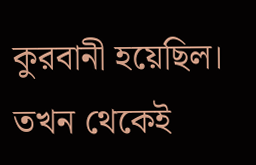কুরবানী হয়েছিল। তখন থেকেই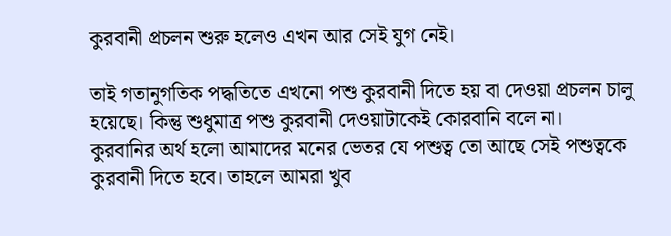কুরবানী প্রচলন শুরু হলেও এখন আর সেই যুগ নেই।

তাই গতানুগতিক পদ্ধতিতে এখনো পশু কুরবানী দিতে হয় বা দেওয়া প্রচলন চালু হয়েছে। কিন্তু শুধুমাত্র পশু কুরবানী দেওয়াটাকেই কোরবানি বলে না। কুরবানির অর্থ হলো আমাদের মনের ভেতর যে পশুত্ব তো আছে সেই পশুত্বকে কুরবানী দিতে হবে। তাহলে আমরা খুব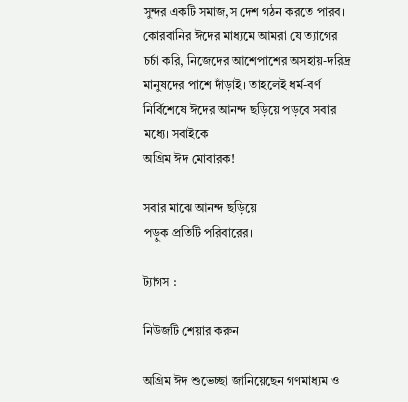সুন্দর একটি সমাজ,স দেশ গঠন করতে পারব। কোরবানির ঈদের মাধ্যমে আমরা যে ত্যাগের চর্চা করি, নিজেদের আশেপাশের অসহায়-দরিদ্র মানুষদের পাশে দাঁড়াই। তাহলেই ধর্ম-বর্ণ নির্বিশেষে ঈদের আনন্দ ছড়িয়ে পড়বে সবার মধ্যে। সবাইকে
অগ্রিম ঈদ মোবারক!

সবার মাঝে আনন্দ ছড়িয়ে
পড়ুক প্রতিটি পরিবারের।

ট্যাগস :

নিউজটি শেয়ার করুন

অগ্রিম ঈদ শুভেচ্ছা জানিয়েছেন গণমাধ্যম ও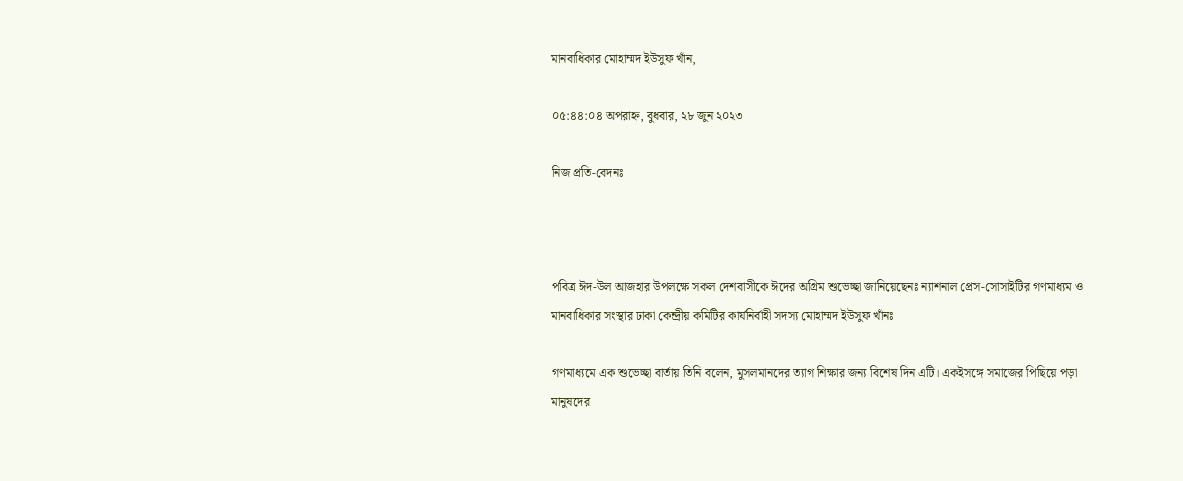মানবাধিকার মোহাম্মদ ইউসুফ খাঁন,

০৫:৪৪:০৪ অপরাহ্ন, বুধবার, ২৮ জুন ২০২৩

নিজ প্রতি-বেদনঃ



পবিত্র ঈদ-উল আজহার উপলক্ষে সকল দেশবাসীকে ঈদের অগ্রিম শুভেচ্ছা জানিয়েছেনঃ ন্যাশনাল প্রেস-সোসাইটির গণমাধ্যম ও মানবাধিকার সংস্থার ঢাকা কেন্দ্রীয় কমিটির কার্যনির্বাহী সদস্য মোহাম্মদ ইউসুফ খাঁনঃ

গণমাধ্যমে এক শুভেচ্ছা বার্তায় তিনি বলেন, মুসলমানদের ত্যাগ শিক্ষার জন্য বিশেষ দিন এটি। একইসঙ্গে সমাজের পিছিয়ে পড়া মানুষদের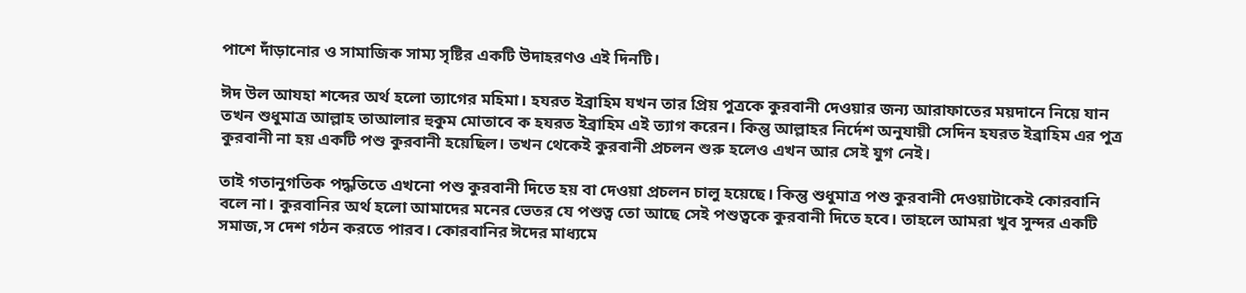পাশে দাঁড়ানোর ও সামাজিক সাম্য সৃষ্টির একটি উদাহরণও এই দিনটি।

ঈদ উল আযহা শব্দের অর্থ হলো ত্যাগের মহিমা। হযরত ইব্রাহিম যখন তার প্রিয় পুত্রকে কুরবানী দেওয়ার জন্য আরাফাতের ময়দানে নিয়ে যান তখন শুধুমাত্র আল্লাহ তাআলার হুকুম মোতাবে ক হযরত ইব্রাহিম এই ত্যাগ করেন। কিন্তু আল্লাহর নির্দেশ অনুযায়ী সেদিন হযরত ইব্রাহিম এর পুত্র কুরবানী না হয় একটি পশু কুরবানী হয়েছিল। তখন থেকেই কুরবানী প্রচলন শুরু হলেও এখন আর সেই যুগ নেই।

তাই গতানুগতিক পদ্ধতিতে এখনো পশু কুরবানী দিতে হয় বা দেওয়া প্রচলন চালু হয়েছে। কিন্তু শুধুমাত্র পশু কুরবানী দেওয়াটাকেই কোরবানি বলে না। কুরবানির অর্থ হলো আমাদের মনের ভেতর যে পশুত্ব তো আছে সেই পশুত্বকে কুরবানী দিতে হবে। তাহলে আমরা খুব সুন্দর একটি সমাজ,স দেশ গঠন করতে পারব। কোরবানির ঈদের মাধ্যমে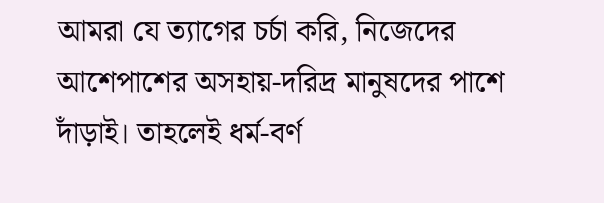আমরা যে ত্যাগের চর্চা করি, নিজেদের আশেপাশের অসহায়-দরিদ্র মানুষদের পাশে দাঁড়াই। তাহলেই ধর্ম-বর্ণ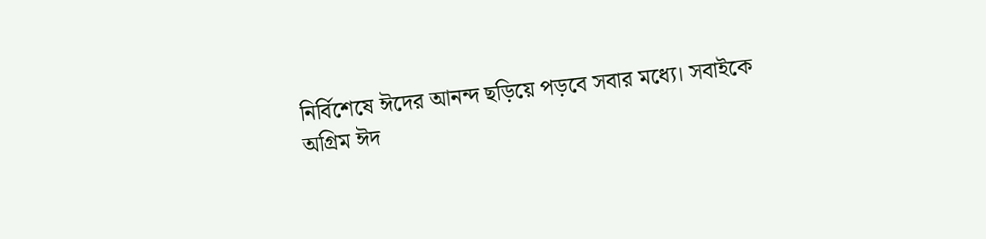নির্বিশেষে ঈদের আনন্দ ছড়িয়ে পড়বে সবার মধ্যে। সবাইকে
অগ্রিম ঈদ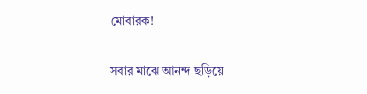মোবারক!

সবার মাঝে আনন্দ ছড়িয়ে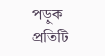পড়ুক প্রতিটি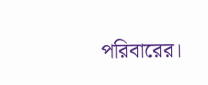পরিবারের।